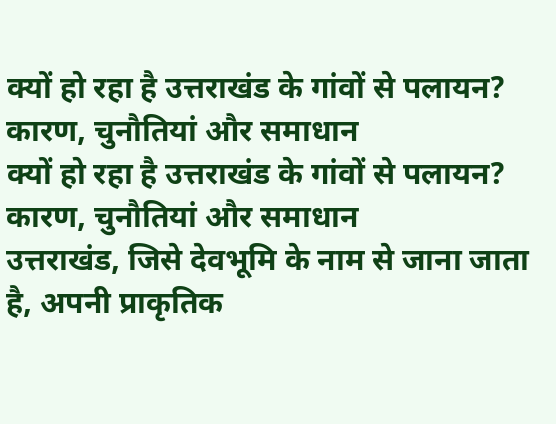क्यों हो रहा है उत्तराखंड के गांवों से पलायन? कारण, चुनौतियां और समाधान
क्यों हो रहा है उत्तराखंड के गांवों से पलायन? कारण, चुनौतियां और समाधान
उत्तराखंड, जिसे देवभूमि के नाम से जाना जाता है, अपनी प्राकृतिक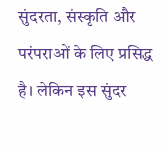सुंदरता, संस्कृति और परंपराओं के लिए प्रसिद्ध है। लेकिन इस सुंदर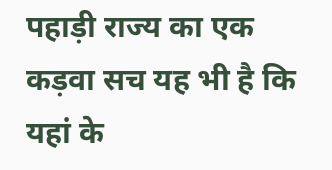पहाड़ी राज्य का एक कड़वा सच यह भी है कि यहां के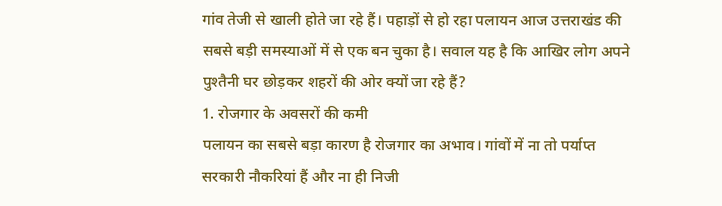गांव तेजी से खाली होते जा रहे हैं। पहाड़ों से हो रहा पलायन आज उत्तराखंड की सबसे बड़ी समस्याओं में से एक बन चुका है। सवाल यह है कि आखिर लोग अपने पुश्तैनी घर छोड़कर शहरों की ओर क्यों जा रहे हैं?
1. रोजगार के अवसरों की कमी
पलायन का सबसे बड़ा कारण है रोजगार का अभाव। गांवों में ना तो पर्याप्त सरकारी नौकरियां हैं और ना ही निजी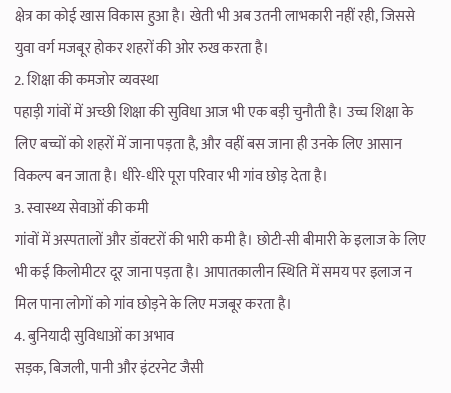क्षेत्र का कोई खास विकास हुआ है। खेती भी अब उतनी लाभकारी नहीं रही, जिससे युवा वर्ग मजबूर होकर शहरों की ओर रुख करता है।
2. शिक्षा की कमजोर व्यवस्था
पहाड़ी गांवों में अच्छी शिक्षा की सुविधा आज भी एक बड़ी चुनौती है। उच्च शिक्षा के लिए बच्चों को शहरों में जाना पड़ता है, और वहीं बस जाना ही उनके लिए आसान विकल्प बन जाता है। धीरे-धीरे पूरा परिवार भी गांव छोड़ देता है।
3. स्वास्थ्य सेवाओं की कमी
गांवों में अस्पतालों और डॉक्टरों की भारी कमी है। छोटी-सी बीमारी के इलाज के लिए भी कई किलोमीटर दूर जाना पड़ता है। आपातकालीन स्थिति में समय पर इलाज न मिल पाना लोगों को गांव छोड़ने के लिए मजबूर करता है।
4. बुनियादी सुविधाओं का अभाव
सड़क, बिजली, पानी और इंटरनेट जैसी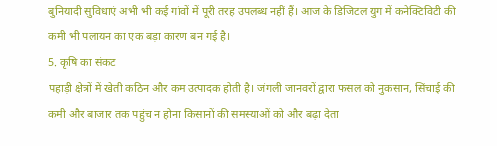बुनियादी सुविधाएं अभी भी कई गांवों में पूरी तरह उपलब्ध नहीं हैं। आज के डिजिटल युग में कनेक्टिविटी की कमी भी पलायन का एक बड़ा कारण बन गई है।
5. कृषि का संकट
पहाड़ी क्षेत्रों में खेती कठिन और कम उत्पादक होती है। जंगली जानवरों द्वारा फसल को नुकसान, सिंचाई की कमी और बाजार तक पहुंच न होना किसानों की समस्याओं को और बढ़ा देता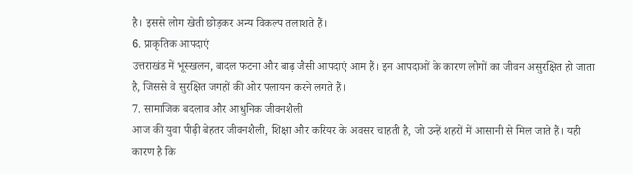है। इससे लोग खेती छोड़कर अन्य विकल्प तलाशते हैं।
6. प्राकृतिक आपदाएं
उत्तराखंड में भूस्खलन, बादल फटना और बाढ़ जैसी आपदाएं आम हैं। इन आपदाओं के कारण लोगों का जीवन असुरक्षित हो जाता है, जिससे वे सुरक्षित जगहों की ओर पलायन करने लगते हैं।
7. सामाजिक बदलाव और आधुनिक जीवनशैली
आज की युवा पीढ़ी बेहतर जीवनशैली, शिक्षा और करियर के अवसर चाहती है, जो उन्हें शहरों में आसानी से मिल जाते हैं। यही कारण है कि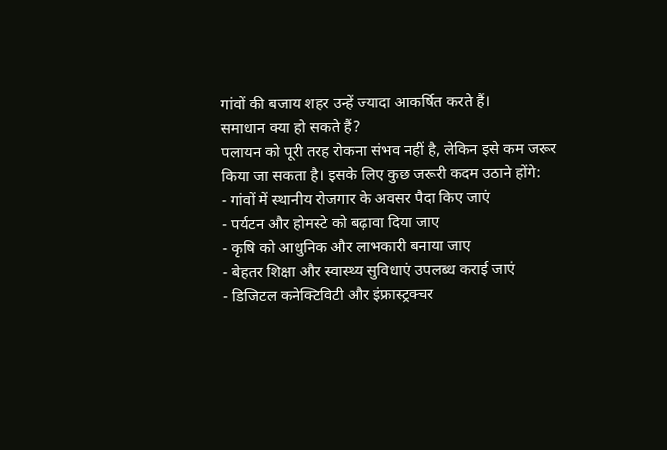गांवों की बजाय शहर उन्हें ज्यादा आकर्षित करते हैं।
समाधान क्या हो सकते हैं?
पलायन को पूरी तरह रोकना संभव नहीं है, लेकिन इसे कम जरूर किया जा सकता है। इसके लिए कुछ जरूरी कदम उठाने होंगे:
- गांवों में स्थानीय रोजगार के अवसर पैदा किए जाएं
- पर्यटन और होमस्टे को बढ़ावा दिया जाए
- कृषि को आधुनिक और लाभकारी बनाया जाए
- बेहतर शिक्षा और स्वास्थ्य सुविधाएं उपलब्ध कराई जाएं
- डिजिटल कनेक्टिविटी और इंफ्रास्ट्रक्चर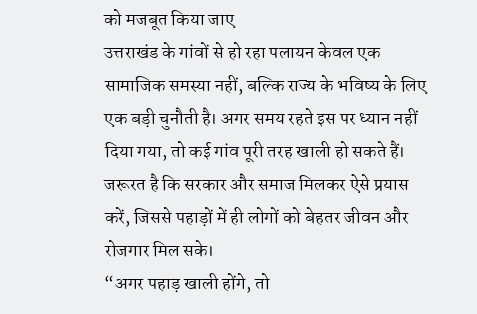को मजबूत किया जाए
उत्तराखंड के गांवों से हो रहा पलायन केवल एक सामाजिक समस्या नहीं, बल्कि राज्य के भविष्य के लिए एक बड़ी चुनौती है। अगर समय रहते इस पर ध्यान नहीं दिया गया, तो कई गांव पूरी तरह खाली हो सकते हैं। जरूरत है कि सरकार और समाज मिलकर ऐसे प्रयास करें, जिससे पहाड़ों में ही लोगों को बेहतर जीवन और रोजगार मिल सके।
“अगर पहाड़ खाली होंगे, तो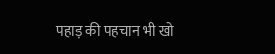पहाड़ की पहचान भी खो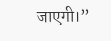जाएगी।”